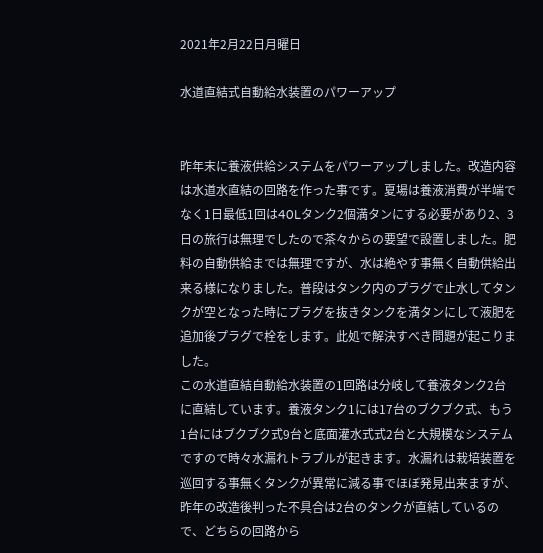2021年2月22日月曜日

水道直結式自動給水装置のパワーアップ


昨年末に養液供給システムをパワーアップしました。改造内容は水道水直結の回路を作った事です。夏場は養液消費が半端でなく1日最低1回は40Lタンク2個満タンにする必要があり2、3日の旅行は無理でしたので茶々からの要望で設置しました。肥料の自動供給までは無理ですが、水は絶やす事無く自動供給出来る様になりました。普段はタンク内のプラグで止水してタンクが空となった時にプラグを抜きタンクを満タンにして液肥を追加後プラグで栓をします。此処で解決すべき問題が起こりました。
この水道直結自動給水装置の1回路は分岐して養液タンク2台に直結しています。養液タンク1には17台のブクブク式、もう1台にはブクブク式9台と底面灌水式式2台と大規模なシステムですので時々水漏れトラブルが起きます。水漏れは栽培装置を巡回する事無くタンクが異常に減る事でほぼ発見出来ますが、昨年の改造後判った不具合は2台のタンクが直結しているので、どちらの回路から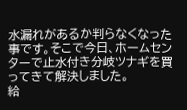水漏れがあるか判らなくなった事です。そこで今日、ホームセンターで止水付き分岐ツナギを買ってきて解決しました。
給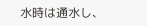水時は通水し、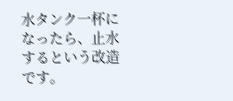水タンク一杯になったら、止水するという改造です。